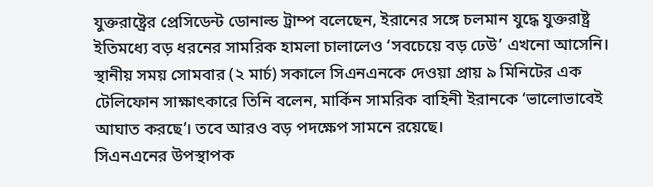যুক্তরাষ্ট্রের প্রেসিডেন্ট ডোনাল্ড ট্রাম্প বলেছেন, ইরানের সঙ্গে চলমান যুদ্ধে যুক্তরাষ্ট্র ইতিমধ্যে বড় ধরনের সামরিক হামলা চালালেও ‘সবচেয়ে বড় ঢেউ’ এখনো আসেনি। স্থানীয় সময় সোমবার (২ মার্চ) সকালে সিএনএনকে দেওয়া প্রায় ৯ মিনিটের এক টেলিফোন সাক্ষাৎকারে তিনি বলেন, মার্কিন সামরিক বাহিনী ইরানকে ‘ভালোভাবেই আঘাত করছে’। তবে আরও বড় পদক্ষেপ সামনে রয়েছে।
সিএনএনের উপস্থাপক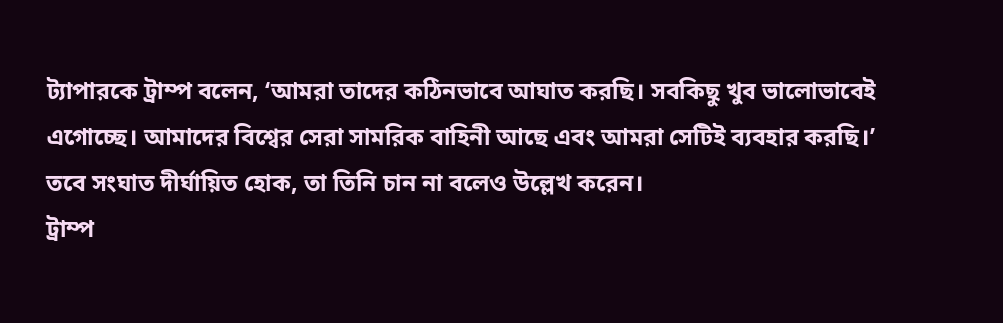ট্যাপারকে ট্রাম্প বলেন, ‘আমরা তাদের কঠিনভাবে আঘাত করছি। সবকিছু খুব ভালোভাবেই এগোচ্ছে। আমাদের বিশ্বের সেরা সামরিক বাহিনী আছে এবং আমরা সেটিই ব্যবহার করছি।’ তবে সংঘাত দীর্ঘায়িত হোক, তা তিনি চান না বলেও উল্লেখ করেন।
ট্রাম্প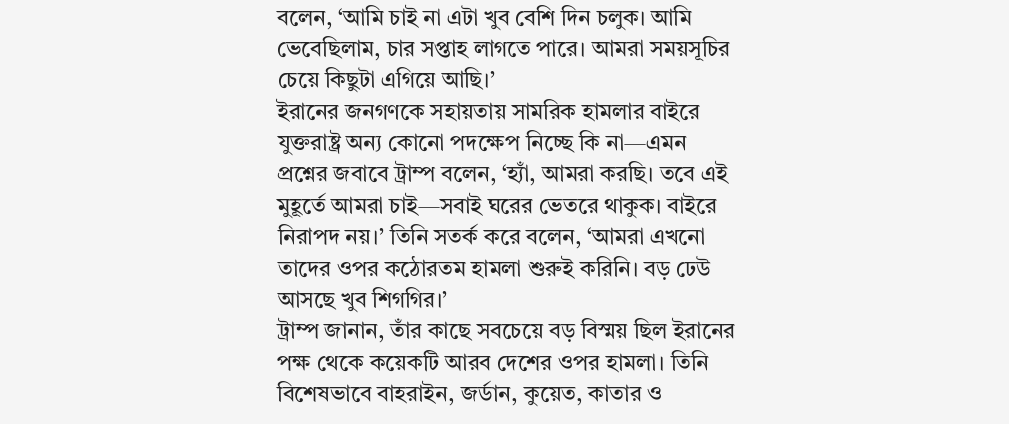বলেন, ‘আমি চাই না এটা খুব বেশি দিন চলুক। আমি ভেবেছিলাম, চার সপ্তাহ লাগতে পারে। আমরা সময়সূচির চেয়ে কিছুটা এগিয়ে আছি।’
ইরানের জনগণকে সহায়তায় সামরিক হামলার বাইরে যুক্তরাষ্ট্র অন্য কোনো পদক্ষেপ নিচ্ছে কি না—এমন প্রশ্নের জবাবে ট্রাম্প বলেন, ‘হ্যাঁ, আমরা করছি। তবে এই মুহূর্তে আমরা চাই—সবাই ঘরের ভেতরে থাকুক। বাইরে নিরাপদ নয়।’ তিনি সতর্ক করে বলেন, ‘আমরা এখনো তাদের ওপর কঠোরতম হামলা শুরুই করিনি। বড় ঢেউ আসছে খুব শিগগির।’
ট্রাম্প জানান, তাঁর কাছে সবচেয়ে বড় বিস্ময় ছিল ইরানের পক্ষ থেকে কয়েকটি আরব দেশের ওপর হামলা। তিনি বিশেষভাবে বাহরাইন, জর্ডান, কুয়েত, কাতার ও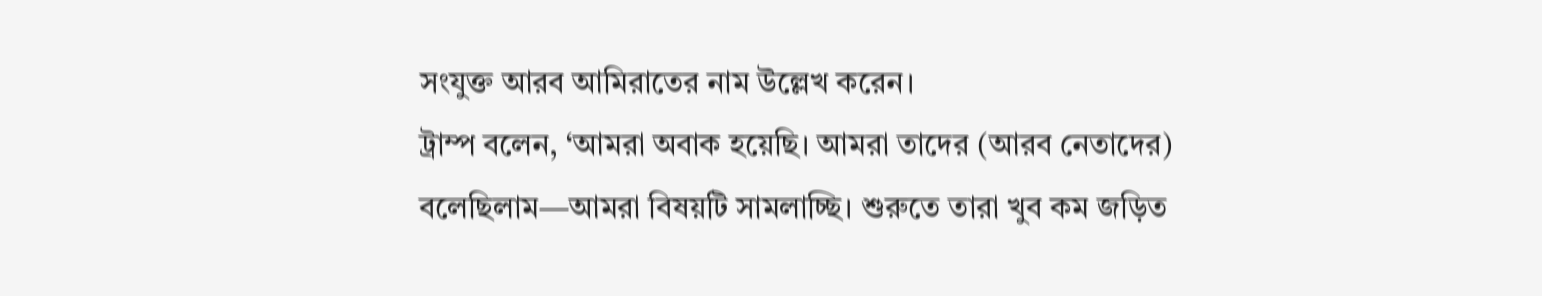সংযুক্ত আরব আমিরাতের নাম উল্লেখ করেন।
ট্রাম্প বলেন, ‘আমরা অবাক হয়েছি। আমরা তাদের (আরব নেতাদের) বলেছিলাম—আমরা বিষয়টি সামলাচ্ছি। শুরুতে তারা খুব কম জড়িত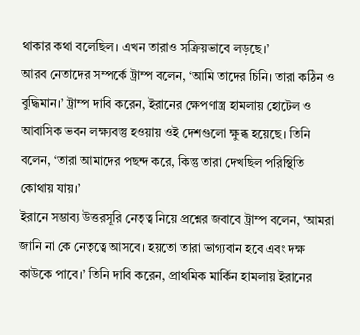থাকার কথা বলেছিল। এখন তারাও সক্রিয়ভাবে লড়ছে।’
আরব নেতাদের সম্পর্কে ট্রাম্প বলেন, ‘আমি তাদের চিনি। তারা কঠিন ও বুদ্ধিমান।’ ট্রাম্প দাবি করেন, ইরানের ক্ষেপণাস্ত্র হামলায় হোটেল ও আবাসিক ভবন লক্ষ্যবস্তু হওয়ায় ওই দেশগুলো ক্ষুব্ধ হয়েছে। তিনি বলেন, ‘তারা আমাদের পছন্দ করে, কিন্তু তারা দেখছিল পরিস্থিতি কোথায় যায়।’
ইরানে সম্ভাব্য উত্তরসূরি নেতৃত্ব নিয়ে প্রশ্নের জবাবে ট্রাম্প বলেন, ‘আমরা জানি না কে নেতৃত্বে আসবে। হয়তো তারা ভাগ্যবান হবে এবং দক্ষ কাউকে পাবে।’ তিনি দাবি করেন, প্রাথমিক মার্কিন হামলায় ইরানের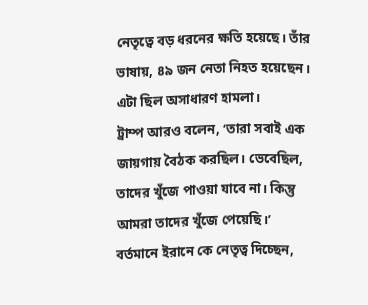নেতৃত্বে বড় ধরনের ক্ষতি হয়েছে। তাঁর ভাষায়, ৪৯ জন নেতা নিহত হয়েছেন। এটা ছিল অসাধারণ হামলা।
ট্রাম্প আরও বলেন, ‘তারা সবাই এক জায়গায় বৈঠক করছিল। ভেবেছিল, তাদের খুঁজে পাওয়া যাবে না। কিন্তু আমরা তাদের খুঁজে পেয়েছি।’ বর্তমানে ইরানে কে নেতৃত্ব দিচ্ছেন,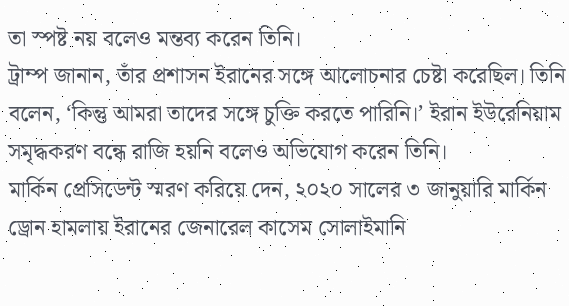তা স্পষ্ট নয় বলেও মন্তব্য করেন তিনি।
ট্রাম্প জানান, তাঁর প্রশাসন ইরানের সঙ্গে আলোচনার চেষ্টা করেছিল। তিনি বলেন, ‘কিন্তু আমরা তাদের সঙ্গে চুক্তি করতে পারিনি।’ ইরান ইউরেনিয়াম সমৃদ্ধকরণ বন্ধে রাজি হয়নি বলেও অভিযোগ করেন তিনি।
মার্কিন প্রেসিডেন্ট স্মরণ করিয়ে দেন, ২০২০ সালের ৩ জানুয়ারি মার্কিন ড্রোন হামলায় ইরানের জেনারেল কাসেম সোলাইমানি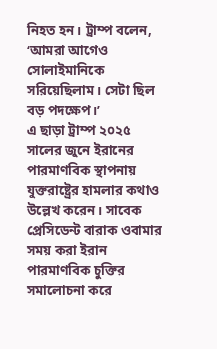নিহত হন। ট্রাম্প বলেন, ‘আমরা আগেও সোলাইমানিকে সরিয়েছিলাম। সেটা ছিল বড় পদক্ষেপ।’
এ ছাড়া ট্রাম্প ২০২৫ সালের জুনে ইরানের পারমাণবিক স্থাপনায় যুক্তরাষ্ট্রের হামলার কথাও উল্লেখ করেন। সাবেক প্রেসিডেন্ট বারাক ওবামার সময় করা ইরান পারমাণবিক চুক্তির সমালোচনা করে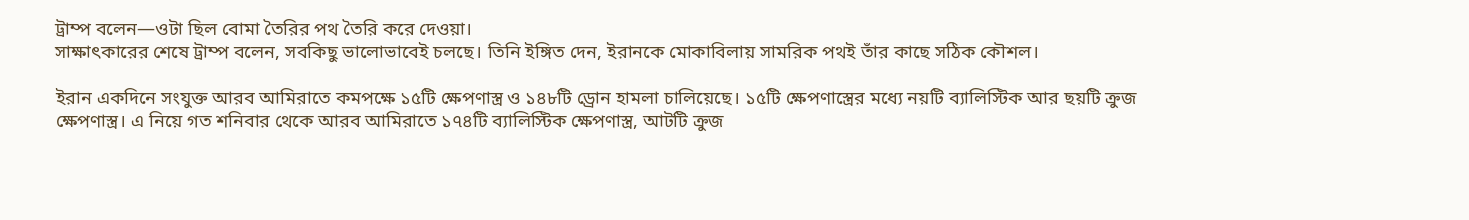ট্রাম্প বলেন—ওটা ছিল বোমা তৈরির পথ তৈরি করে দেওয়া।
সাক্ষাৎকারের শেষে ট্রাম্প বলেন, সবকিছু ভালোভাবেই চলছে। তিনি ইঙ্গিত দেন, ইরানকে মোকাবিলায় সামরিক পথই তাঁর কাছে সঠিক কৌশল।

ইরান একদিনে সংযুক্ত আরব আমিরাতে কমপক্ষে ১৫টি ক্ষেপণাস্ত্র ও ১৪৮টি ড্রোন হামলা চালিয়েছে। ১৫টি ক্ষেপণাস্ত্রের মধ্যে নয়টি ব্যালিস্টিক আর ছয়টি ক্রুজ ক্ষেপণাস্ত্র। এ নিয়ে গত শনিবার থেকে আরব আমিরাতে ১৭৪টি ব্যালিস্টিক ক্ষেপণাস্ত্র, আটটি ক্রুজ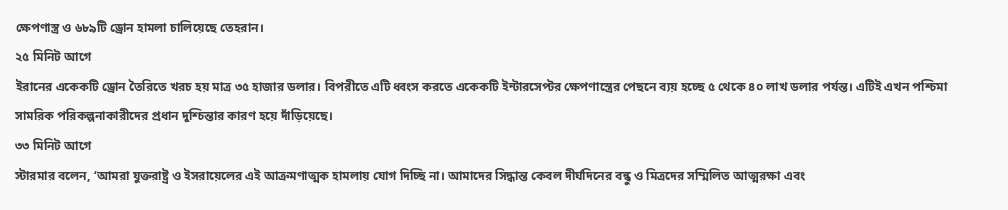ক্ষেপণাস্ত্র ও ৬৮৯টি ড্রোন হামলা চালিয়েছে তেহরান।
২৫ মিনিট আগে
ইরানের একেকটি ড্রোন তৈরিতে খরচ হয় মাত্র ৩৫ হাজার ডলার। বিপরীতে এটি ধ্বংস করতে একেকটি ইন্টারসেপ্টর ক্ষেপণাস্ত্রের পেছনে ব্যয় হচ্ছে ৫ থেকে ৪০ লাখ ডলার পর্যন্ত। এটিই এখন পশ্চিমা সামরিক পরিকল্পনাকারীদের প্রধান দুশ্চিন্তার কারণ হয়ে দাঁড়িয়েছে।
৩৩ মিনিট আগে
স্টারমার বলেন, ‘আমরা যুক্তরাষ্ট্র ও ইসরায়েলের এই আক্রমণাত্মক হামলায় যোগ দিচ্ছি না। আমাদের সিদ্ধান্ত কেবল দীর্ঘদিনের বন্ধু ও মিত্রদের সম্মিলিত আত্মরক্ষা এবং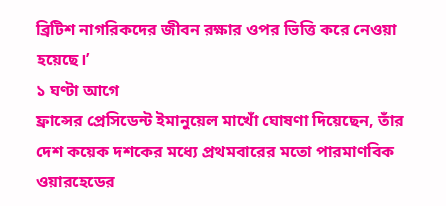ব্রিটিশ নাগরিকদের জীবন রক্ষার ওপর ভিত্তি করে নেওয়া হয়েছে।’
১ ঘণ্টা আগে
ফ্রান্সের প্রেসিডেন্ট ইমানুয়েল মাখোঁ ঘোষণা দিয়েছেন, তাঁর দেশ কয়েক দশকের মধ্যে প্রথমবারের মতো পারমাণবিক ওয়ারহেডের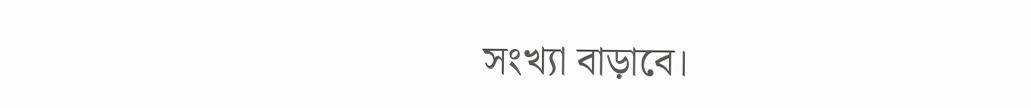সংখ্যা বাড়াবে।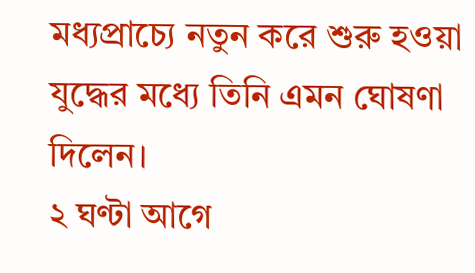মধ্যপ্রাচ্যে নতুন করে শুরু হওয়া যুদ্ধের মধ্যে তিনি এমন ঘোষণা দিলেন।
২ ঘণ্টা আগে